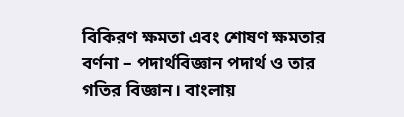বিকিরণ ক্ষমতা এবং শোষণ ক্ষমতার বর্ণনা – পদার্থবিজ্ঞান পদার্থ ও তার গতির বিজ্ঞান। বাংলায়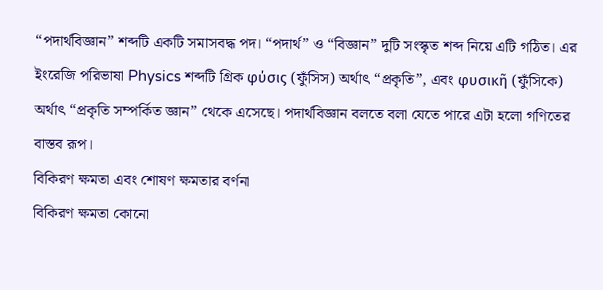“পদার্থবিজ্ঞান” শব্দটি একটি সমাসবদ্ধ পদ। “পদার্থ” ও “বিজ্ঞান” দুটি সংস্কৃত শব্দ নিয়ে এটি গঠিত। এর ইংরেজি পরিভাষা Physics শব্দটি গ্রিক φύσις (ফুঁসিস) অর্থাৎ “প্রকৃতি”, এবং φυσικῆ (ফুঁসিকে) অর্থাৎ “প্রকৃতি সম্পর্কিত জ্ঞান” থেকে এসেছে। পদার্থবিজ্ঞান বলতে বলা যেতে পারে এটা হলো গণিতের বাস্তব রূপ।
বিকিরণ ক্ষমতা এবং শোষণ ক্ষমতার বর্ণনা
বিকিরণ ক্ষমতা কোনো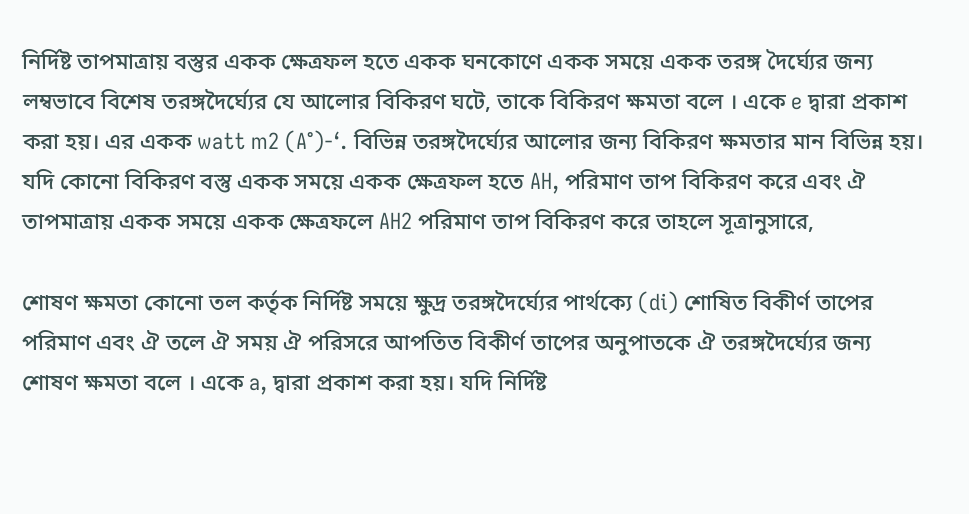নির্দিষ্ট তাপমাত্রায় বস্তুর একক ক্ষেত্রফল হতে একক ঘনকোণে একক সময়ে একক তরঙ্গ দৈর্ঘ্যের জন্য লম্বভাবে বিশেষ তরঙ্গদৈর্ঘ্যের যে আলোর বিকিরণ ঘটে, তাকে বিকিরণ ক্ষমতা বলে । একে e দ্বারা প্রকাশ করা হয়। এর একক watt m2 (A°)-‘. বিভিন্ন তরঙ্গদৈর্ঘ্যের আলোর জন্য বিকিরণ ক্ষমতার মান বিভিন্ন হয়। যদি কোনো বিকিরণ বস্তু একক সময়ে একক ক্ষেত্রফল হতে AH, পরিমাণ তাপ বিকিরণ করে এবং ঐ তাপমাত্রায় একক সময়ে একক ক্ষেত্রফলে AH2 পরিমাণ তাপ বিকিরণ করে তাহলে সূত্রানুসারে,

শোষণ ক্ষমতা কোনো তল কর্তৃক নির্দিষ্ট সময়ে ক্ষুদ্র তরঙ্গদৈর্ঘ্যের পার্থক্যে (di) শোষিত বিকীর্ণ তাপের পরিমাণ এবং ঐ তলে ঐ সময় ঐ পরিসরে আপতিত বিকীর্ণ তাপের অনুপাতকে ঐ তরঙ্গদৈর্ঘ্যের জন্য শোষণ ক্ষমতা বলে । একে a, দ্বারা প্রকাশ করা হয়। যদি নির্দিষ্ট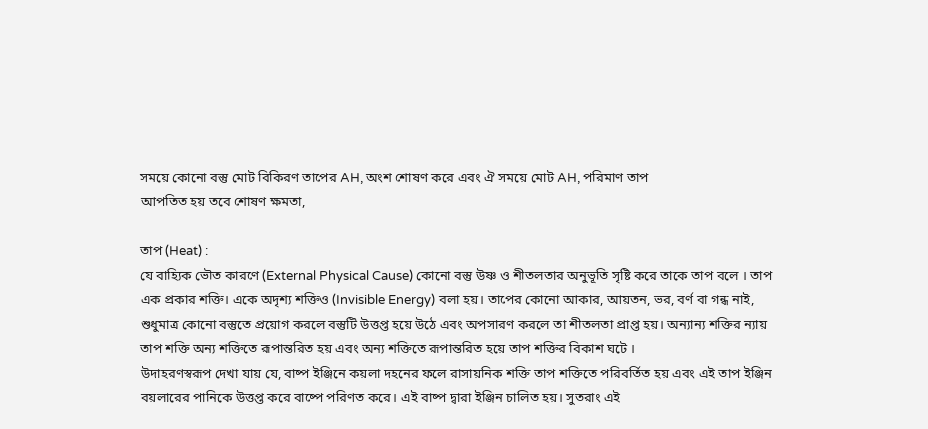সময়ে কোনো বস্তু মোট বিকিরণ তাপের AH, অংশ শোষণ করে এবং ঐ সময়ে মোট AH, পরিমাণ তাপ
আপতিত হয় তবে শোষণ ক্ষমতা,

তাপ (Heat) :
যে বাহ্যিক ভৌত কারণে (External Physical Cause) কোনো বস্তু উষ্ণ ও শীতলতার অনুভূতি সৃষ্টি করে তাকে তাপ বলে । তাপ এক প্রকার শক্তি। একে অদৃশ্য শক্তিও (Invisible Energy) বলা হয়। তাপের কোনো আকার, আয়তন, ভর, বর্ণ বা গন্ধ নাই, শুধুমাত্র কোনো বস্তুতে প্রয়োগ করলে বস্তুটি উত্তপ্ত হয়ে উঠে এবং অপসারণ করলে তা শীতলতা প্রাপ্ত হয়। অন্যান্য শক্তির ন্যায় তাপ শক্তি অন্য শক্তিতে রূপান্তরিত হয় এবং অন্য শক্তিতে রূপান্তরিত হয়ে তাপ শক্তির বিকাশ ঘটে ।
উদাহরণস্বরূপ দেখা যায় যে, বাষ্প ইঞ্জিনে কয়লা দহনের ফলে রাসায়নিক শক্তি তাপ শক্তিতে পরিবর্তিত হয় এবং এই তাপ ইঞ্জিন বয়লারের পানিকে উত্তপ্ত করে বাষ্পে পরিণত করে। এই বাষ্প দ্বারা ইঞ্জিন চালিত হয়। সুতরাং এই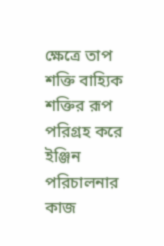ক্ষেত্রে তাপ শক্তি বাহ্যিক শক্তির রূপ পরিগ্রহ করে ইঞ্জিন পরিচালনার কাজ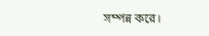সম্পন্ন করে।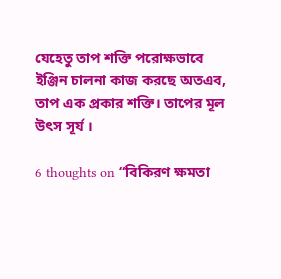যেহেতু তাপ শক্তি পরোক্ষভাবে ইঞ্জিন চালনা কাজ করছে অতএব, তাপ এক প্রকার শক্তি। তাপের মূল উৎস সূর্য ।

6 thoughts on “বিকিরণ ক্ষমতা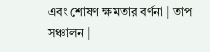এবং শোষণ ক্ষমতার বর্ণনা | তাপ সঞ্চালন |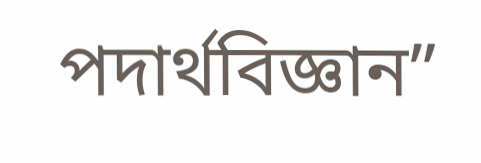পদার্থবিজ্ঞান”